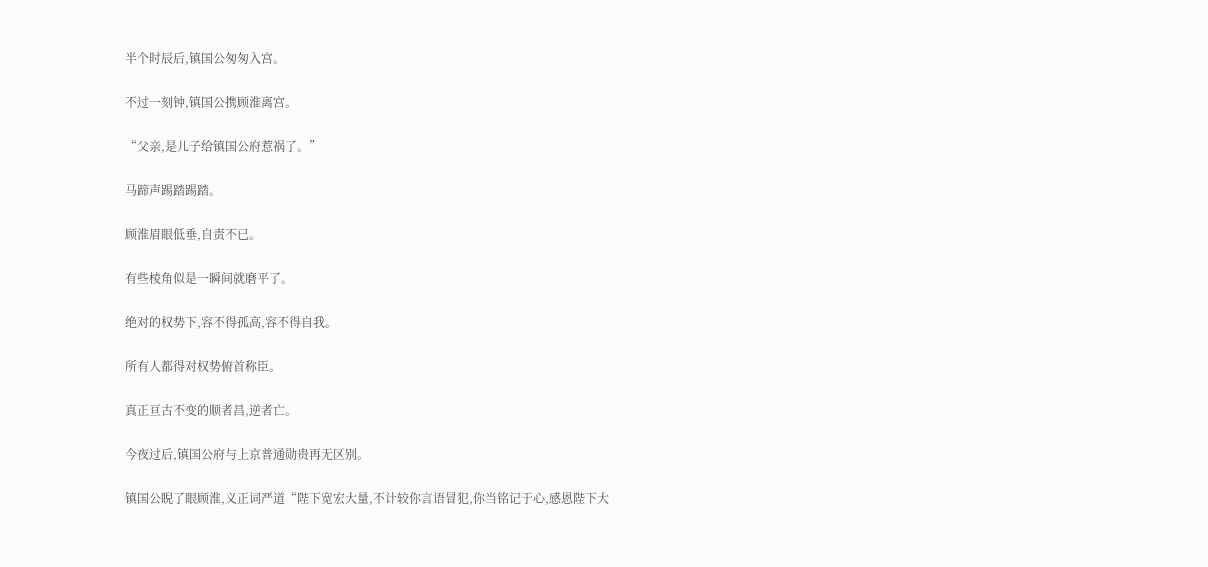半个时辰后,镇国公匆匆入宫。

不过一刻钟,镇国公携顾淮离宫。

“父亲,是儿子给镇国公府惹祸了。”

马蹄声踢踏踢踏。

顾淮眉眼低垂,自责不已。

有些棱角似是一瞬间就磨平了。

绝对的权势下,容不得孤高,容不得自我。

所有人都得对权势俯首称臣。

真正亘古不变的顺者昌,逆者亡。

今夜过后,镇国公府与上京普通勋贵再无区别。

镇国公睨了眼顾淮,义正词严道“陛下宽宏大量,不计较你言语冒犯,你当铭记于心,感恩陛下大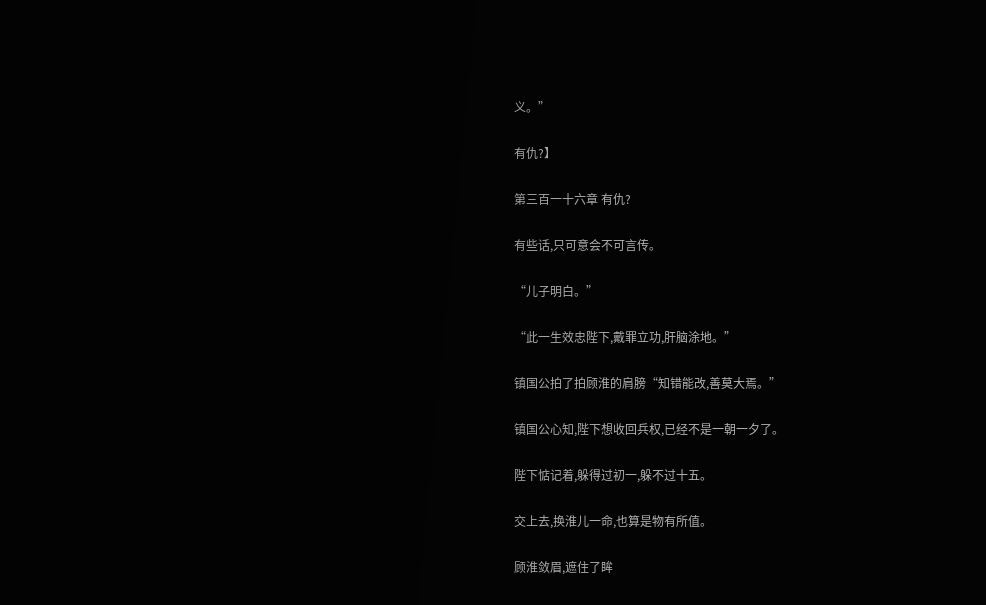义。”

有仇?】

第三百一十六章 有仇?

有些话,只可意会不可言传。

“儿子明白。”

“此一生效忠陛下,戴罪立功,肝脑涂地。”

镇国公拍了拍顾淮的肩膀“知错能改,善莫大焉。”

镇国公心知,陛下想收回兵权,已经不是一朝一夕了。

陛下惦记着,躲得过初一,躲不过十五。

交上去,换淮儿一命,也算是物有所值。

顾淮敛眉,遮住了眸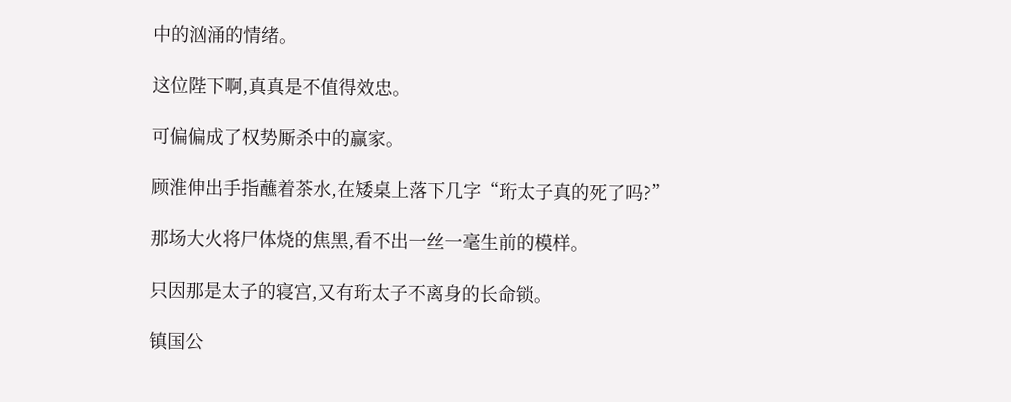中的汹涌的情绪。

这位陛下啊,真真是不值得效忠。

可偏偏成了权势厮杀中的赢家。

顾淮伸出手指蘸着茶水,在矮桌上落下几字“珩太子真的死了吗?”

那场大火将尸体烧的焦黑,看不出一丝一毫生前的模样。

只因那是太子的寝宫,又有珩太子不离身的长命锁。

镇国公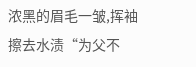浓黑的眉毛一皱,挥袖擦去水渍“为父不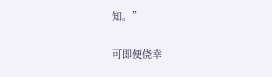知。”

可即便侥幸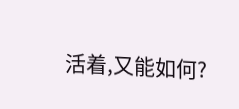活着,又能如何?